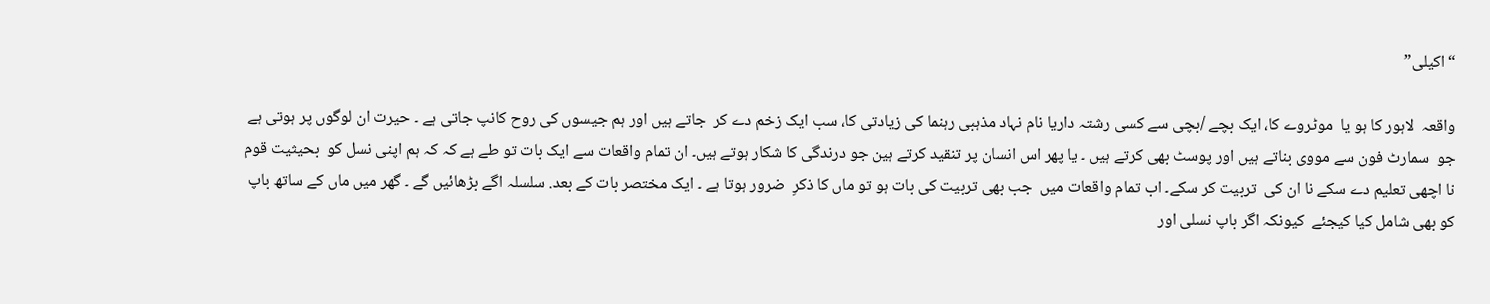“اکیلی”

واقعہ  لاہور کا ہو یا  موٹروے کا، ایک بچے /بچی سے کسی رشتہ داریا نام نہاد مذہبی رہنما کی زیادتی کا، سب ایک زخم دے کر  جاتے ہیں اور ہم جیسوں کی روح کانپ جاتی ہے ۔ حیرت ان لوگوں پر ہوتی ہے جو  سمارٹ فون سے مووی بناتے ہیں اور پوسٹ بھی کرتے ہیں ۔ یا پھر اس انسان پر تنقید کرتے ہین جو درندگی کا شکار ہوتے ہیں۔ ان تمام واقعات سے ایک بات تو طے ہے کہ کہ ہم اپنی نسل کو  بحیثیت قوم نا اچھی تعلیم دے سکے نا ان کی  تربیت کر سکے۔ اب تمام واقعات میں  جب بھی تربیت کی بات ہو تو ماں کا ذکرِ  ضرور ہوتا ہے ۔ ایک مختصر بات کے بعد. سلسلہ اگے بڑھائیں گے ۔ گھر میں ماں کے ساتھ باپ کو بھی شامل کیا کیجئے  کیونکہ اگر باپ نسلی اور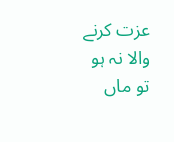عزت کرنے والا نہ ہو تو ماں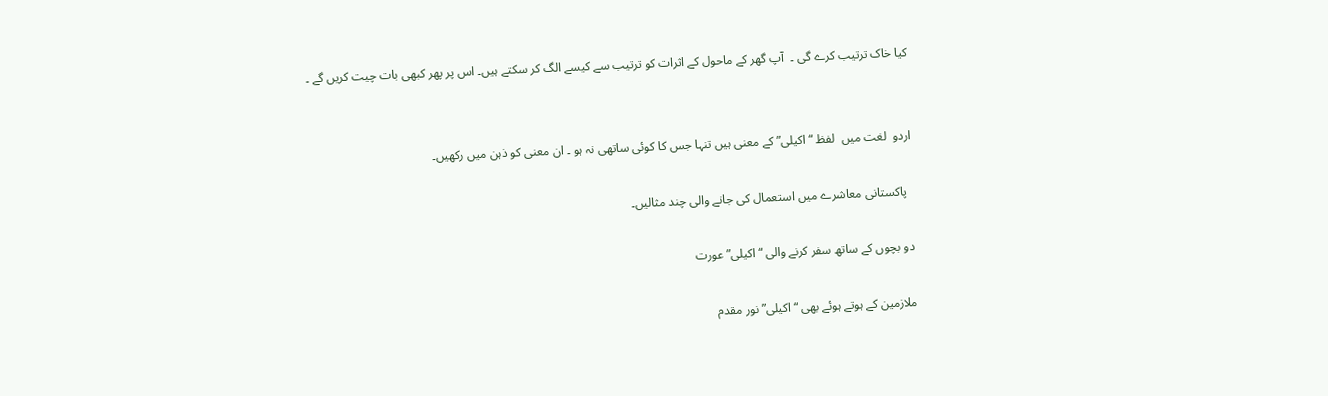کیا خاک ترتیب کرے گی ۔  آپ گھر کے ماحول کے اثرات کو ترتیب سے کیسے الگ کر سکتے ہیں۔ اس پر پھر کبھی بات چیت کریں گے ۔


اردو  لغت میں  لفظ “اکیلی” کے معنی ہیں تنہا جس کا کوئی ساتھی نہ ہو ۔ ان معنی کو ذہن میں رکھیں۔

  پاکستانی معاشرے میں استعمال کی جانے والی چند مثالیں۔

دو بچوں کے ساتھ سفر کرنے والی “اکیلی” عورت

ملازمین کے ہوتے ہوئے بھی “اکیلی” نور مقدم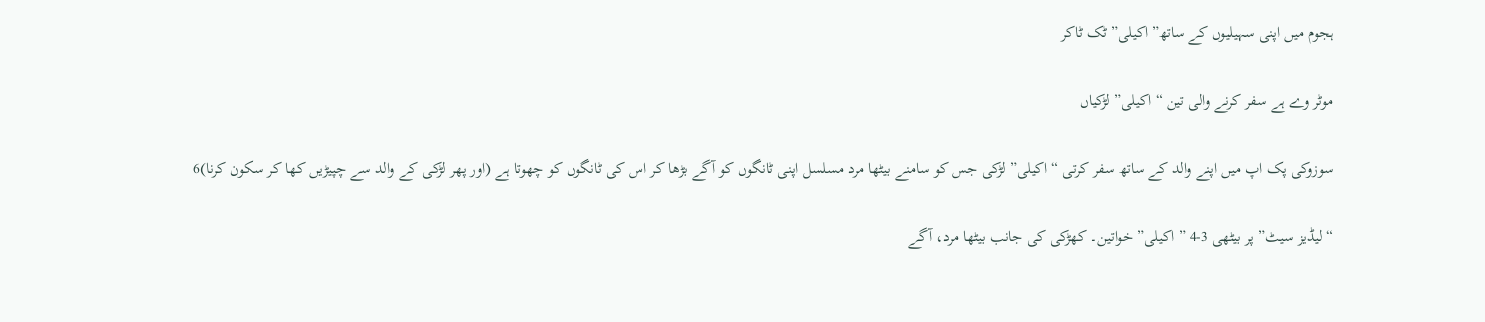ہجوم میں اپنی سہیلیوں کے ساتھ”اکیلی” ٹک ٹاکر

موٹر وے ہے سفر کرنے والی تین “اکیلی” لڑکیاں

سوزوکی پک اپ میں اپنے والد کے ساتھ سفر کرتی “اکیلی” لڑکی جس کو سامنے بیٹھا مرد مسلسل اپنی ٹانگوں کو آگے بڑھا کر اس کی ٹانگوں کو چھوتا ہے (اور پھر لڑکی کے والد سے چپیڑیں کھا کر سکون کرنا)6

“لیڈیز سیٹ” پر بیٹھی 3-4 ” اکیلی” خواتین۔ کھڑکی کی جانب بیٹھا مرد، آگے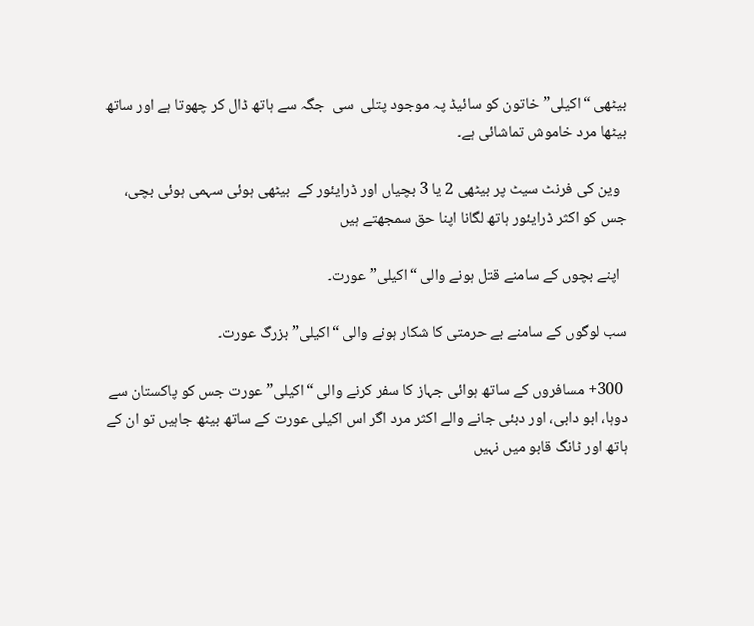بیٹھی “اکیلی” خاتون کو سائیڈ پہ موجود پتلی  سی  جگہ سے ہاتھ ڈال کر چھوتا ہے اور ساتھ بیٹھا مرد خاموش تماشائی ہے۔

  وین کی فرنٹ سیٹ پر بیٹھی 2 یا 3 بچیاں اور ڈرایئور کے  بیٹھی ہوئی سہمی ہوئی بچی، جس کو اکثر ڈرایئور ہاتھ لگانا اپنا حق سمجھتے ہیں

  اپنے بچوں کے سامنے قتل ہونے والی “اکیلی” عورت۔

سب لوگوں کے سامنے بے حرمتی کا شکار ہونے والی “اکیلی” بزرگ عورت۔

 300+ مسافروں کے ساتھ ہوائی جہاز کا سفر کرنے والی “اکیلی” عورت جس کو پاکستان سے دوہا، ابو دابی، اور دبئی جانے والے اکثر مرد اگر اس اکیلی عورت کے ساتھ بیٹھ جاہیں تو ان کے ہاتھ اور ٹانگ قابو میں نہیں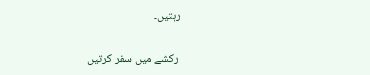رہتیں۔

 رکشے میں سفر کرتیں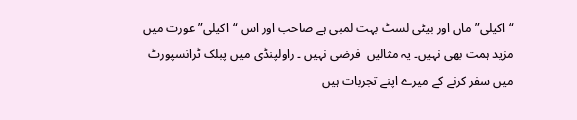“اکیلی” ماں اور بیٹی لسٹ بہت لمبی ہے صاحب اور اس “اکیلی” عورت میں مزید ہمت بھی نہیں۔ یہ مثالیں  فرضی نہیں ۔ راولپنڈی میں پبلک ٹرانسپورٹ میں سفر کرنے کے میرے اپنے تجربات ہیں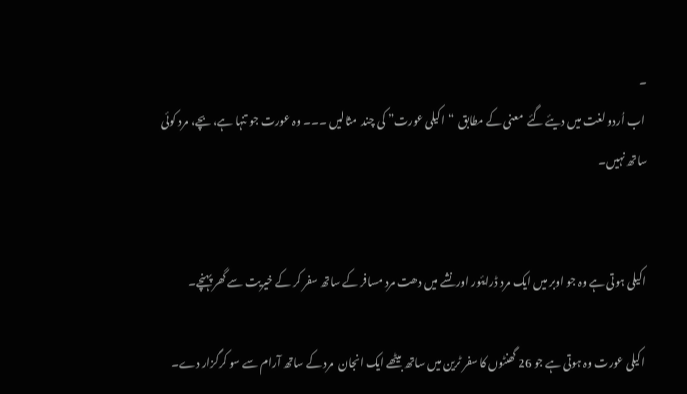۔
 اب اُردو لغت میں دیئے گئے  معنی کے مطابق  “اکیلی عورت” کی چند  مثالیں ۔۔۔ وہ عورت جو تنہا ہے، بچے، مرد کوئی ساتھ نہیں۔


اکیلی ہوتی ہے وہ جو اوبر میں ایک مرد ڈرایئور اور نشے میں دھت مرد مسافر کے ساتھ سفر کر کے خیریت سے گھر پہنچے۔

 اکیلی عورت وہ ہوتی ہے جو 26 گھنٹوں کا سفر ٹرین میں ساتھ بیٹھے ایک انجان  مرد کے ساتھ آرام سے سو کرگزار دے۔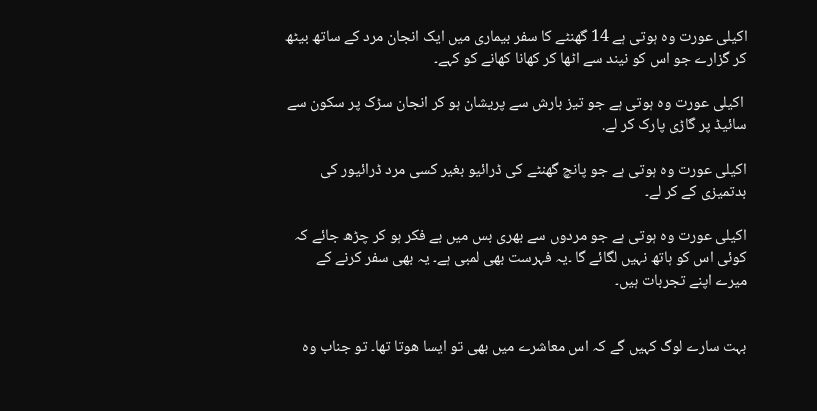اکیلی عورت وہ ہوتی ہے 14 گھنٹے کا سفر بیماری میں ایک انجان مرد کے ساتھ بیٹھ کر گزارے جو اس کو نیند سے اٹھا کر کھانا کھانے کو کہے۔

 اکیلی عورت وہ ہوتی ہے جو تیز بارش سے پریشان ہو کر انجان سڑک پر سکون سے سائیڈ پر گاڑی پارک کر لے.

اکیلی عورت وہ ہوتی ہے جو پانچ گھنٹے کی ڈرائیو بغیر کسی مرد ڈرائیور کی بدتمیزی کے کر لے۔

اکیلی عورت وہ ہوتی ہے جو مردوں سے بھری بس میں بے فکر ہو کر چڑھ جائے کہ کوئی اس کو ہاتھ نہیں لگائے گا ۔یہ فہرست بھی لمبی ہے۔ یہ بھی سفر کرنے کے میرے اپنے تجربات ہیں۔


بہت سارے لوگ کہیں گے کہ اس معاشرے میں بھی تو ایسا ھوتا تھا۔ تو جناب وہ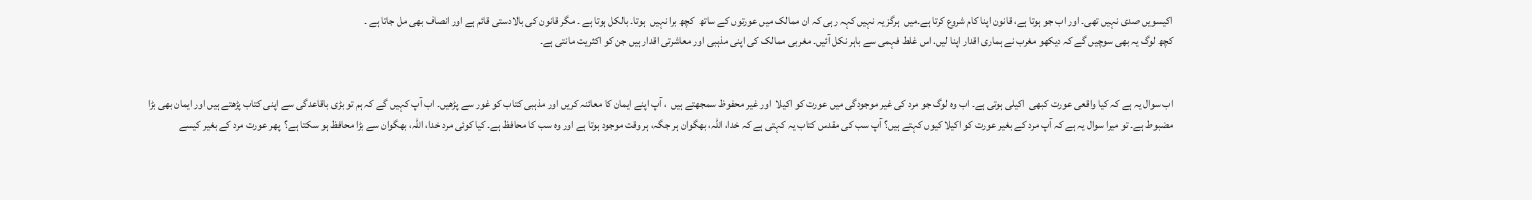اکیسویں صدی نہیں تھی۔ اور اب جو ہوتا ہے، قانون اپنا کام شروع کرتا ہے۔میں  ہرگز یہ نہیں کہہ رہی کہ ان ممالک میں عورتوں کے ساتھ  کچھ برا نہیں  ہوتا۔ بالکل ہوتا ہے ۔ مگر قانون کی بالادستی قائم ہے اور انصاف بھی مل جاتا ہے ۔
کچھ لوگ یہ بھی سوچیں گے کہ دیکھو مغرب نے ہماری اقدار اپنا لیں. اس غلط فہمی سے باہر نکل آئیں۔ مغربی ممالک کی اپنی مذہبی اور معاشرتی اقدار ہیں جن کو اکثریت مانتی ہے۔


اب سوال یہ ہے کہ کیا واقعی عورت کبھی  اکیلی ہوتی ہے۔ اب وہ لوگ جو مرد کی غیر موجودگی میں عورت کو اکیلا  اور غیر محفوظ سمجھتے ہیں  ، آپ اپنے ایمان کا معائنہ کریں اور مذہبی کتاب کو غور سے پڑھیں۔ اب آپ کہیں گے کہ ہم تو بڑی باقاعدگی سے اپنی کتاب پڑھتے ہیں اور ایمان بھی بڑا مضبوط ہے۔ تو میرا سوال یہ ہے کہ آپ مرد کے بغیر عورت کو اکیلا کیوں کہتے ہیں؟ آپ سب کی مقدس کتاب یہ کہتی ہے کہ خدا، اللہ، بھگوان ہر جگہ، ہر وقت موجود ہوتا ہے اور وہ سب کا محافظ ہے۔ کیا کوئی مرد خدا، اللہ، بھگوان سے بڑا محافظ ہو سکتا ہے؟  پھر عورت مرد کے بغیر کیسے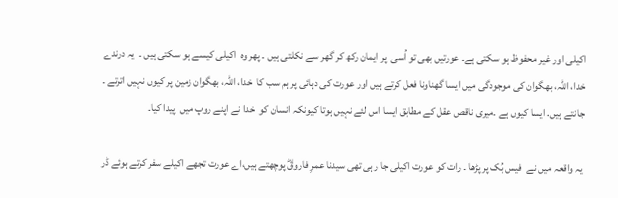اکیلی اور غیر محفوظ ہو سکتی ہے۔ عورتیں بھی تو اُسی  پر ایمان رکھ کر گھر سے نکلتی ہیں ۔ پھر وہ  اکیلی کیسے ہو سکتی ہیں ۔  یہ درندے خدا، اللہ، بھگوان کی موجودگی میں ایسا گھناونا فعل کرتے ہیں اور عورت کی دہائی پر ہم سب کا  خدا، اللہ، بھگوان زمین پر کیوں نہیں اترتے ۔ جانتے ہیں. ایسا کیوں ہے ۔میری ناقص عقل کے مطابق ایسا اس لئے نہیں ہوتا کیونکہ انسان کو  خدا نے اپنے روپ میں  پیدا کیا۔

 یہ واقعہ میں نے  فیس بُک پر پڑھا ۔ رات کو عورت اکیلی جا رہی تھی سیدنا عمرِ فاروقؓ پوچھتے ہیں،اے عورت تجھے اکیلے سفر کرتے ہوئے ڈر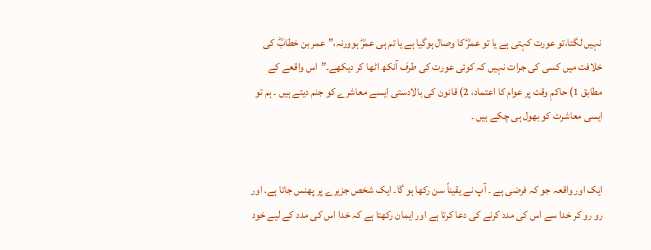نہیں لگتا،تو عورت کہتی ہے یا تو عمرؓ کا وصال ہوگیا ہے یا تم ہی عمرؓ ہوورنہ،”عمر بن خطابؓ کی خلافت میں کسی کی جرات نہیں کہ کوئی عورت کی طرف آنکھ اٹھا کر دیکھے۔”اس واقعے کے مطابق 1) حاکمِ وقت پر عوام کا اعتماد، 2) قانون کی بالادستی ایسے معاشرے کو جنم دیتے ہیں ۔ ہم تو ایسی معاشرت کو بھول ہی چکے ہیں ۔


ایک اور واقعہ جو کہ فرضی ہے ۔ آپ نے یقیناً سن رکھا ہو گا۔ ایک شخص جزیرے پر پھنس جاتا ہے. اور رو رو کر خدا سے اس کی مدد کرنے کی دعا کرتا ہے اور ایمان رکھتا ہے کہ خدا اس کی مدد کے لیے خود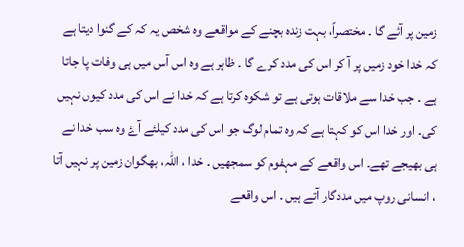زمین پر آئے گا ۔ مختصراً، بہت زندہ بچنے کے مواقعے وہ شخص یہ کہ کے گنوا دیتا ہے کہ خدا خود زمیں پر آ کر اس کی مدد کرے گا ۔ ظاہر ہے وہ اس آس میں ہی وفات پا جاتا ہے ۔ جب خدا سے ملاقات ہوتی ہے تو شکوہ کرتا ہے کہ خدا نے اس کی مدد کیوں نہیں کی۔ اور خدا اس کو کہتا ہے کہ وہ تمام لوگ جو اس کی مدد کیلئے آۓ وہ سب خدا نے ہی بھیجے تھے۔ اس واقعے کے مہفوم کو سمجھیں ۔ خدا ، اللہ، بھگوان زمین پر نہیں آتا ، انسانی روپ میں مددگار آتے ہیں ۔ اس واقعے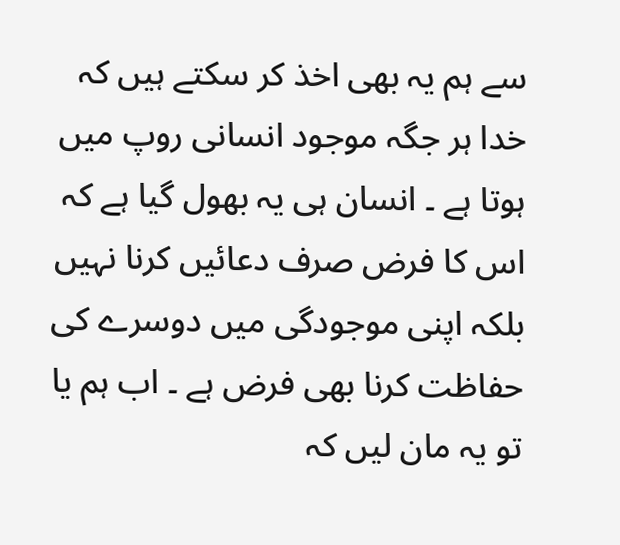سے ہم یہ بھی اخذ کر سکتے ہیں کہ خدا ہر جگہ موجود انسانی روپ میں ہوتا ہے ۔ انسان ہی یہ بھول گیا ہے کہ اس کا فرض صرف دعائیں کرنا نہیں بلکہ اپنی موجودگی میں دوسرے کی حفاظت کرنا بھی فرض ہے ۔ اب ہم یا تو یہ مان لیں کہ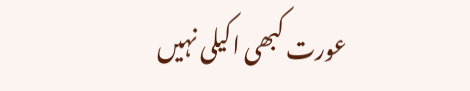عورت کبھی اکیلی نہیں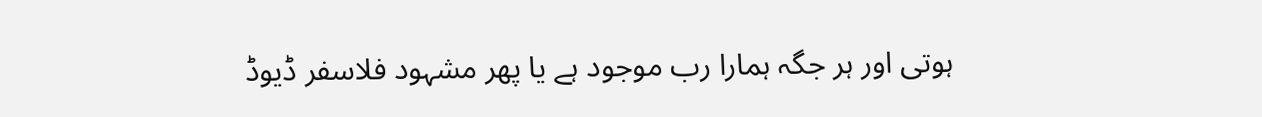ہوتی اور ہر جگہ ہمارا رب موجود ہے یا پھر مشہود فلاسفر ڈیوڈ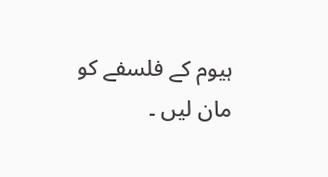ہیوم کے فلسفے کو مان لیں ۔